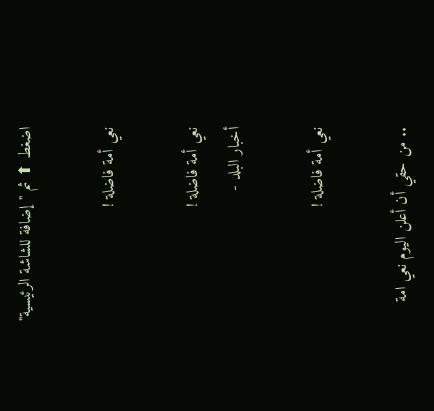اضغط ⬆ ثم "إضافة للشاشة الرئيسية"

نعي أمة فاضلة !

نعي أمة فاضلة !
أخبار البلد -

نعي أمة فاضلة !

.. من حقي أن أعلن اليوم نعي امة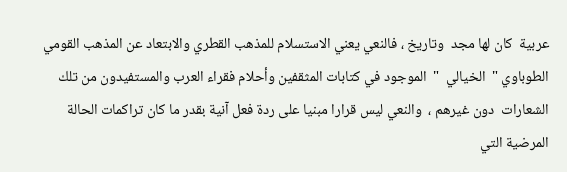عربية  كان لها مجد  وتاريخ ، فالنعي يعني الاستسلام للمذهب القطري والابتعاد عن المذهب القومي الطوباوي "  الخيالي  "  الموجود في كتابات المثقفين وأحلام فقراء العرب والمستفيدون من تلك الشعارات  دون غيرهم ،  والنعي ليس قرارا مبنيا على ردة فعل آنية بقدر ما كان تراكمات الحالة المرضية التي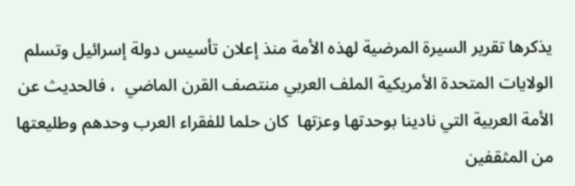يذكرها تقرير السيرة المرضية لهذه الأمة منذ إعلان تأسيس دولة إسرائيل وتسلم الولايات المتحدة الأمريكية الملف العربي منتصف القرن الماضي  ، فالحديث عن الأمة العربية التي نادينا بوحدتها وعزتها  كان حلما للفقراء العرب وحدهم وطليعتها من المثقفين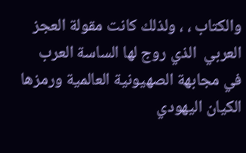والكتاب ، ، ولذلك كانت مقولة العجز العربي  الذي روج لها الساسة العرب في مجابهة الصهيونية العالمية ورمزها الكيان اليهودي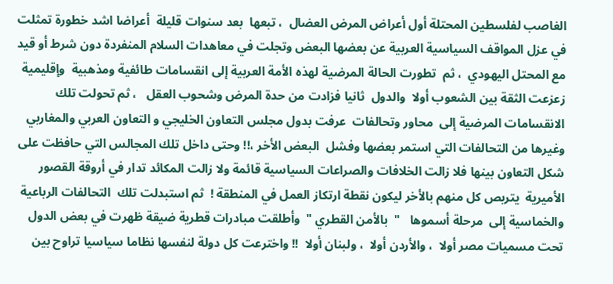الغاصب لفلسطين المحتلة أول أعراض المرض العضال  ، تبعها  بعد سنوات قليلة  أعراضا اشد خطورة تمثلت في عزل المواقف السياسية العربية عن بعضها البعض وتجلت في معاهدات السلام المنفردة دون شرط أو قيد مع المحتل اليهودي  ، ثم  تطورت الحالة المرضية لهذه الأمة العربية إلى انقسامات طائفية ومذهبية  وإقليمية زعزعت الثقة بين الشعوب أولا  والدول  ثانيا فزادت من حدة المرض وشحوب العقل   ، ثم تحولت تلك الانقسامات المرضية إلى  محاور وتحالفات  عرفت بدول مجلس التعاون الخليجي و التعاون العربي والمغاربي وغيرها من التحالفات التي استمر بعضها وفشل  البعض الأخر ،!! وحتى داخل تلك المجالس التي حافظت على شكل التعاون بينها فلا زالت الخلافات والصراعات السياسية قائمة ولا زالت المكائد تدار في أروقة القصور الأميرية  يتربص كل منهم بالأخر ليكون نقطة ارتكاز العمل في المنطقة !  ثم استبدلت تلك  التحالفات الرباعية والخماسية إلى  مرحلة أسموها   "  بالأمن القطري "  وأطلقت مبادرات قطرية ضيقة ظهرت في بعض الدول تحت مسميات مصر أولا  ، والأردن أولا  ، ولبنان أولا  !! واخترعت كل دولة لنفسها نظاما سياسيا تراوح بين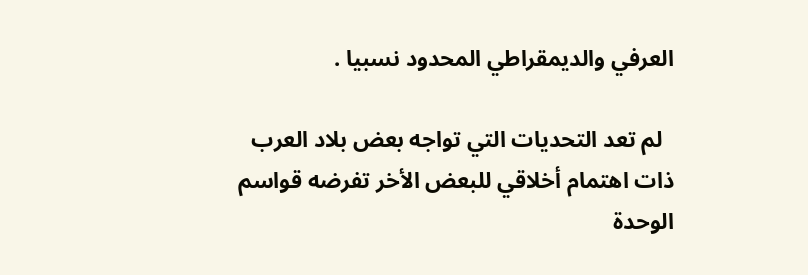العرفي والديمقراطي المحدود نسبيا .

  لم تعد التحديات التي تواجه بعض بلاد العرب ذات اهتمام أخلاقي للبعض الأخر تفرضه قواسم الوحدة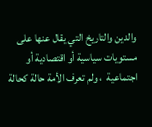والدين والتاريخ التي يقال عنها على مستويات سياسية أو اقتصادية أو اجتماعية  ، ولم تعرف الأمة حالة كحالة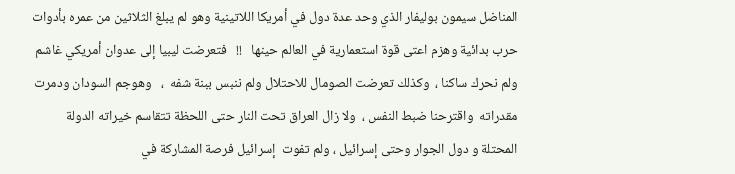المناضل سيمون بوليفار الذي وحد عدة دول في أمريكا اللاتينية وهو لم يبلغ الثلاثين من عمره بأدوات حرب بدائية وهزم اعتى قوة استعمارية في العالم حينها   !!   فتعرضت ليبيا إلى عدوان أمريكي غاشم ولم نحرك ساكنا ،  وكذلك تعرضت الصومال للاحتلال ولم ننبس ببنة شفه  ،   وهوجم السودان ودمرت مقدراته  واقترحنا ضبط النفس ،  ولا زال العراق تحت النار حتى اللحظة تتقاسم خيراته الدولة المحتلة و دول الجوار وحتى إسرائيل ، ولم تفوت  إسرائيل فرصة المشاركة في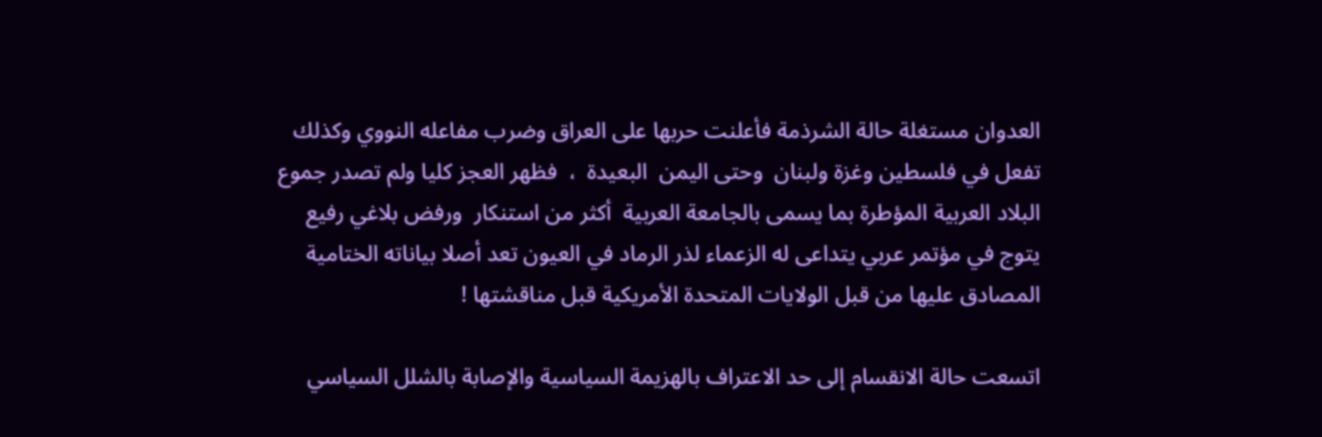العدوان مستغلة حالة الشرذمة فأعلنت حربها على العراق وضرب مفاعله النووي وكذلك تفعل في فلسطين وغزة ولبنان  وحتى اليمن  البعيدة  ،  فظهر العجز كليا ولم تصدر جموع البلاد العربية المؤطرة بما يسمى بالجامعة العربية  أكثر من استنكار  ورفض بلاغي رفيع يتوج في مؤتمر عربي يتداعى له الزعماء لذر الرماد في العيون تعد أصلا بياناته الختامية المصادق عليها من قبل الولايات المتحدة الأمريكية قبل مناقشتها !

اتسعت حالة الانقسام إلى حد الاعتراف بالهزيمة السياسية والإصابة بالشلل السياسي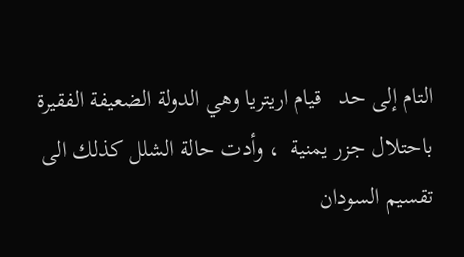التام إلى حد   قيام اريتريا وهي الدولة الضعيفة الفقيرة  باحتلال جزر يمنية  ، وأدت حالة الشلل كذلك الى تقسيم السودان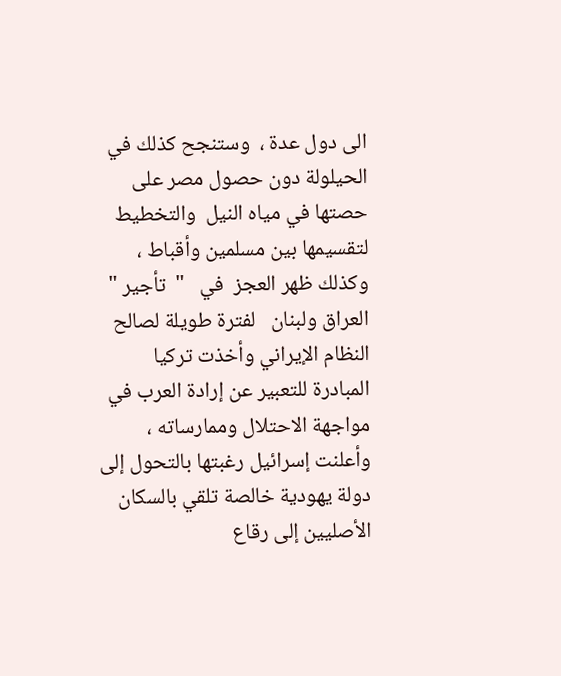الى دول عدة ،  وستنجح كذلك في الحيلولة دون حصول مصر على حصتها في مياه النيل  والتخطيط لتقسيمها بين مسلمين وأقباط ،  وكذلك ظهر العجز  في   "  تأجير " العراق ولبنان   لفترة طويلة لصالح النظام الإيراني وأخذت تركيا المبادرة للتعبير عن إرادة العرب في مواجهة الاحتلال وممارساته ،  وأعلنت إسرائيل رغبتها بالتحول إلى دولة يهودية خالصة تلقي بالسكان الأصليين إلى رقاع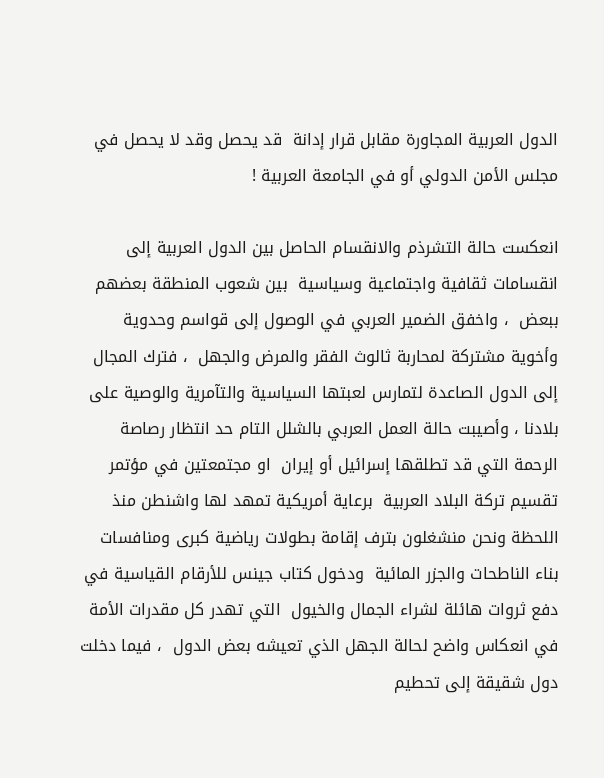الدول العربية المجاورة مقابل قرار إدانة  قد يحصل وقد لا يحصل في مجلس الأمن الدولي أو في الجامعة العربية !

انعكست حالة التشرذم والانقسام الحاصل بين الدول العربية إلى انقسامات ثقافية واجتماعية وسياسية  بين شعوب المنطقة بعضهم ببعض  ، واخفق الضمير العربي في الوصول إلى قواسم وحدوية وأخوية مشتركة لمحاربة ثالوث الفقر والمرض والجهل  ، فترك المجال إلى الدول الصاعدة لتمارس لعبتها السياسية والتآمرية والوصية على بلادنا ، وأصيبت حالة العمل العربي بالشلل التام حد انتظار رصاصة الرحمة التي قد تطلقها إسرائيل أو إيران  او مجتمعتين في مؤتمر تقسيم تركة البلاد العربية  برعاية أمريكية تمهد لها واشنطن منذ اللحظة ونحن منشغلون بترف إقامة بطولات رياضية كبرى ومنافسات بناء الناطحات والجزر المائية  ودخول كتاب جينس للأرقام القياسية في دفع ثروات هائلة لشراء الجمال والخيول  التي تهدر كل مقدرات الأمة في انعكاس واضح لحالة الجهل الذي تعيشه بعض الدول  ، فيما دخلت دول شقيقة إلى تحطيم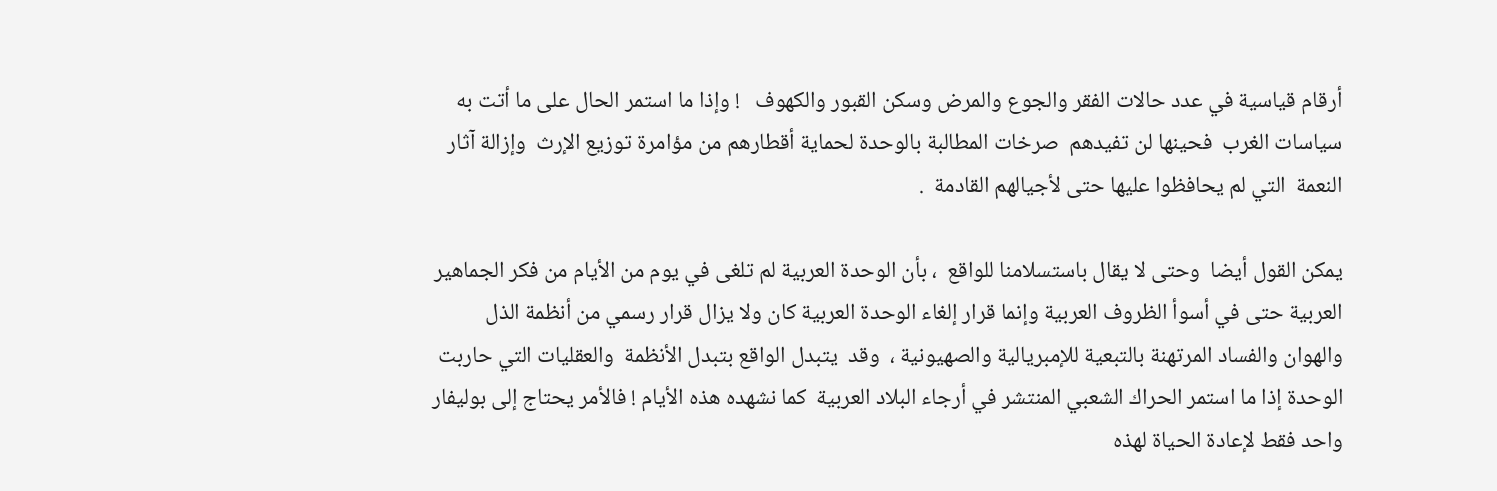أرقام قياسية في عدد حالات الفقر والجوع والمرض وسكن القبور والكهوف   ! وإذا ما استمر الحال على ما أتت به سياسات الغرب  فحينها لن تفيدهم  صرخات المطالبة بالوحدة لحماية أقطارهم من مؤامرة توزيع الإرث  وإزالة آثار النعمة  التي لم يحافظوا عليها حتى لأجيالهم القادمة  .

يمكن القول أيضا  وحتى لا يقال باستسلامنا للواقع  ، بأن الوحدة العربية لم تلغى في يوم من الأيام من فكر الجماهير العربية حتى في أسوأ الظروف العربية وإنما قرار إلغاء الوحدة العربية كان ولا يزال قرار رسمي من أنظمة الذل والهوان والفساد المرتهنة بالتبعية للإمبريالية والصهيونية ،  وقد  يتبدل الواقع بتبدل الأنظمة  والعقليات التي حاربت الوحدة إذا ما استمر الحراك الشعبي المنتشر في أرجاء البلاد العربية  كما نشهده هذه الأيام ! فالأمر يحتاج إلى بوليفار واحد فقط لإعادة الحياة لهذه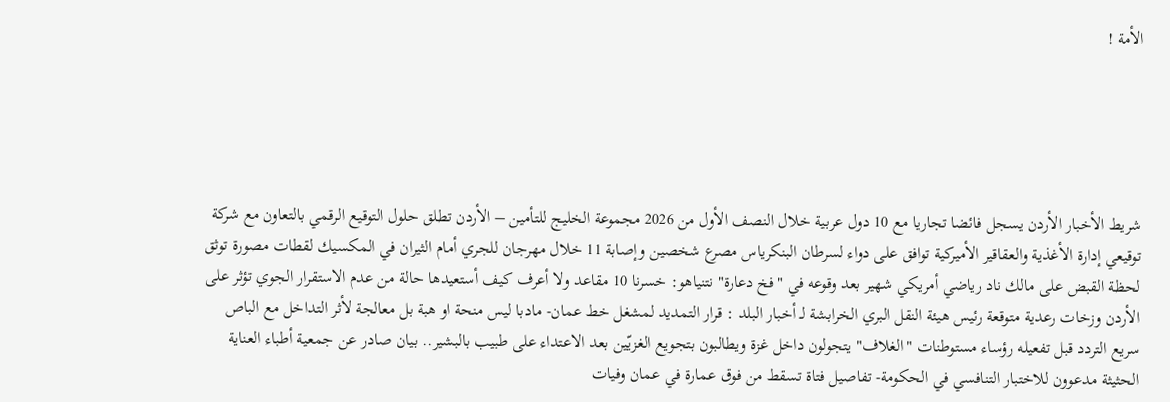الأمة !





شريط الأخبار الأردن يسجل فائضا تجاريا مع 10 دول عربية خلال النصف الأول من 2026 مجموعة الخليج للتأمين – الأردن تطلق حلول التوقيع الرقمي بالتعاون مع شركة توقيعي إدارة الأغذية والعقاقير الأميركية توافق على دواء لسرطان البنكرياس مصرع شخصين وإصابة 11 خلال مهرجان للجري أمام الثيران في المكسيك لقطات مصورة توثق لحظة القبض على مالك ناد رياضي أمريكي شهير بعد وقوعه في "فخ دعارة" نتنياهو: خسرنا 10 مقاعد ولا أعرف كيف أستعيدها حالة من عدم الاستقرار الجوي تؤثر على الأردن وزخات رعدية متوقعة رئيس هيئة النقل البري الخرابشة لـ أخبار البلد : قرار التمديد لمشغل خط عمان- مادبا ليس منحة او هبة بل معالجة لأثر التداخل مع الباص سريع التردد قبل تفعيله رؤساء مستوطنات "الغلاف" يتجولون داخل غزة ويطالبون بتجويع الغزيّين بعد الاعتداء على طبيب بالبشير.. بيان صادر عن جمعية أطباء العناية الحثيثة مدعوون للاختبار التنافسي في الحكومة- تفاصيل فتاة تسقط من فوق عمارة في عمان وفيات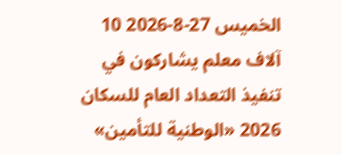الخميس 27-8-2026 10 آلاف معلم يشاركون في تنفيذ التعداد العام للسكان 2026 «الوطنية للتأمين»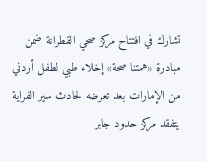تشارك في افتتاح مركز صحي القطرانة ضمن مبادرة «همتنا صحة» إخلاء طبي لطفل أردني من الإمارات بعد تعرضه لحادث سير الفراية يتفقد مركز حدود جابر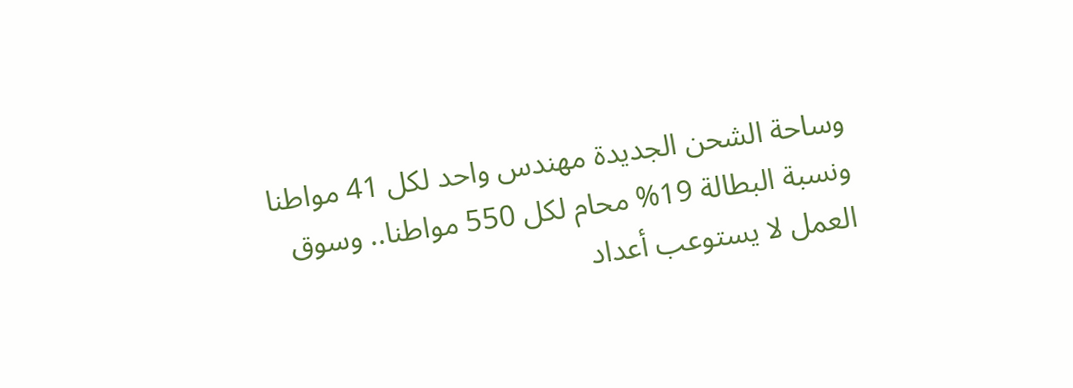وساحة الشحن الجديدة مهندس واحد لكل 41 مواطنا ونسبة البطالة 19% محام لكل 550 مواطنا.. وسوق العمل لا يستوعب أعداد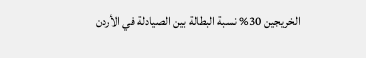الخريجين 30% نسبة البطالة بين الصيادلة في الأردن